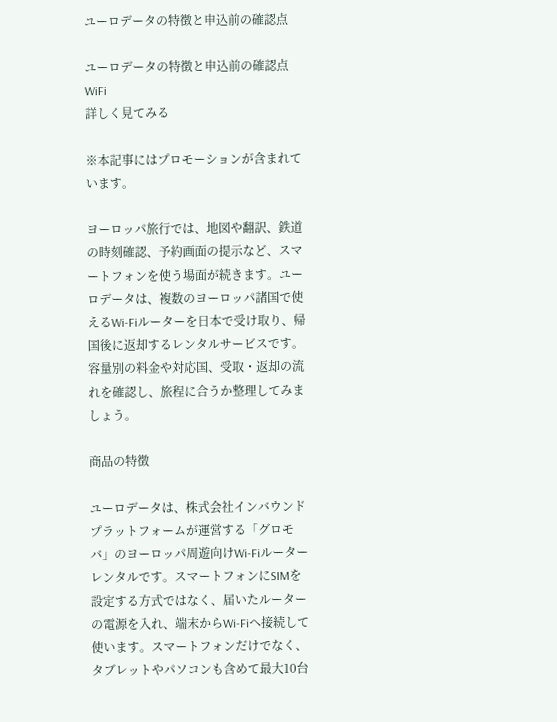ユーロデータの特徴と申込前の確認点

ユーロデータの特徴と申込前の確認点 WiFi
詳しく見てみる

※本記事にはプロモーションが含まれています。

ヨーロッパ旅行では、地図や翻訳、鉄道の時刻確認、予約画面の提示など、スマートフォンを使う場面が続きます。ユーロデータは、複数のヨーロッパ諸国で使えるWi-Fiルーターを日本で受け取り、帰国後に返却するレンタルサービスです。容量別の料金や対応国、受取・返却の流れを確認し、旅程に合うか整理してみましょう。

商品の特徴

ユーロデータは、株式会社インバウンドプラットフォームが運営する「グロモバ」のヨーロッパ周遊向けWi-Fiルーターレンタルです。スマートフォンにSIMを設定する方式ではなく、届いたルーターの電源を入れ、端末からWi-Fiへ接続して使います。スマートフォンだけでなく、タブレットやパソコンも含めて最大10台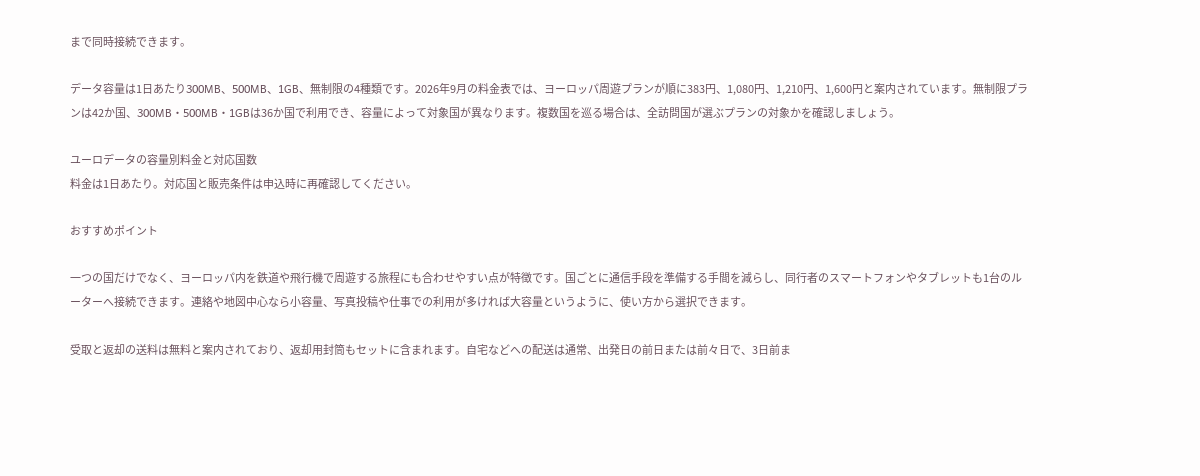まで同時接続できます。

データ容量は1日あたり300MB、500MB、1GB、無制限の4種類です。2026年9月の料金表では、ヨーロッパ周遊プランが順に383円、1,080円、1,210円、1,600円と案内されています。無制限プランは42か国、300MB・500MB・1GBは36か国で利用でき、容量によって対象国が異なります。複数国を巡る場合は、全訪問国が選ぶプランの対象かを確認しましょう。

ユーロデータの容量別料金と対応国数
料金は1日あたり。対応国と販売条件は申込時に再確認してください。

おすすめポイント

一つの国だけでなく、ヨーロッパ内を鉄道や飛行機で周遊する旅程にも合わせやすい点が特徴です。国ごとに通信手段を準備する手間を減らし、同行者のスマートフォンやタブレットも1台のルーターへ接続できます。連絡や地図中心なら小容量、写真投稿や仕事での利用が多ければ大容量というように、使い方から選択できます。

受取と返却の送料は無料と案内されており、返却用封筒もセットに含まれます。自宅などへの配送は通常、出発日の前日または前々日で、3日前ま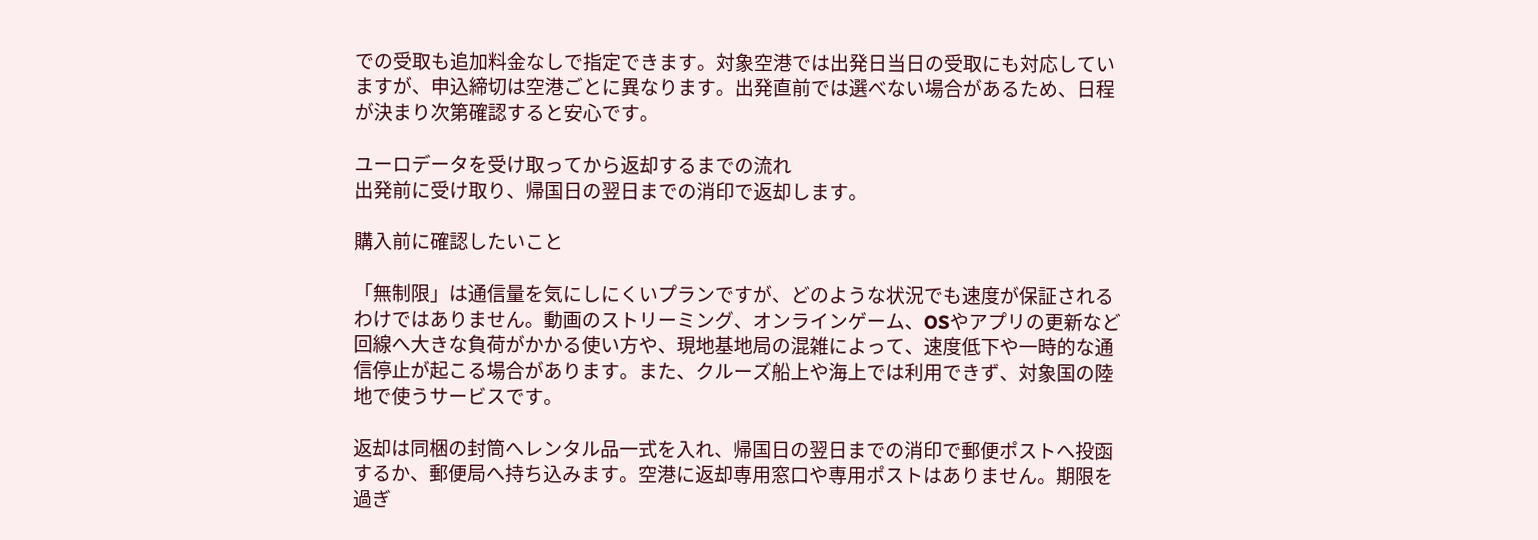での受取も追加料金なしで指定できます。対象空港では出発日当日の受取にも対応していますが、申込締切は空港ごとに異なります。出発直前では選べない場合があるため、日程が決まり次第確認すると安心です。

ユーロデータを受け取ってから返却するまでの流れ
出発前に受け取り、帰国日の翌日までの消印で返却します。

購入前に確認したいこと

「無制限」は通信量を気にしにくいプランですが、どのような状況でも速度が保証されるわけではありません。動画のストリーミング、オンラインゲーム、OSやアプリの更新など回線へ大きな負荷がかかる使い方や、現地基地局の混雑によって、速度低下や一時的な通信停止が起こる場合があります。また、クルーズ船上や海上では利用できず、対象国の陸地で使うサービスです。

返却は同梱の封筒へレンタル品一式を入れ、帰国日の翌日までの消印で郵便ポストへ投函するか、郵便局へ持ち込みます。空港に返却専用窓口や専用ポストはありません。期限を過ぎ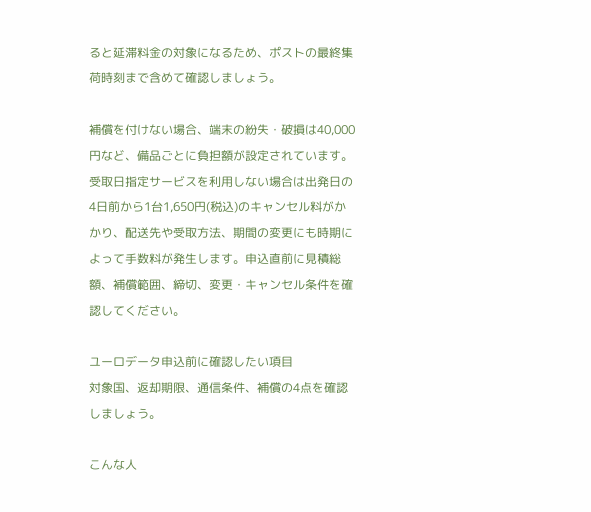ると延滞料金の対象になるため、ポストの最終集荷時刻まで含めて確認しましょう。

補償を付けない場合、端末の紛失・破損は40,000円など、備品ごとに負担額が設定されています。受取日指定サービスを利用しない場合は出発日の4日前から1台1,650円(税込)のキャンセル料がかかり、配送先や受取方法、期間の変更にも時期によって手数料が発生します。申込直前に見積総額、補償範囲、締切、変更・キャンセル条件を確認してください。

ユーロデータ申込前に確認したい項目
対象国、返却期限、通信条件、補償の4点を確認しましょう。

こんな人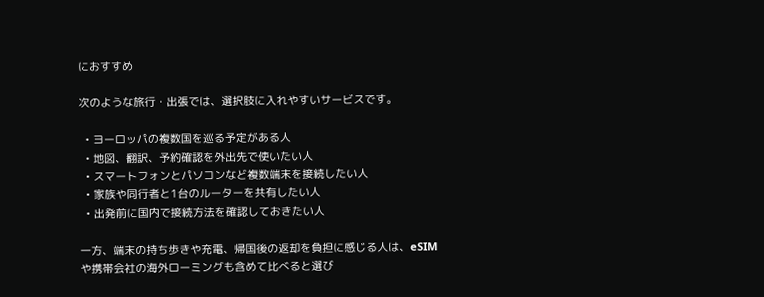におすすめ

次のような旅行・出張では、選択肢に入れやすいサービスです。

  • ヨーロッパの複数国を巡る予定がある人
  • 地図、翻訳、予約確認を外出先で使いたい人
  • スマートフォンとパソコンなど複数端末を接続したい人
  • 家族や同行者と1台のルーターを共有したい人
  • 出発前に国内で接続方法を確認しておきたい人

一方、端末の持ち歩きや充電、帰国後の返却を負担に感じる人は、eSIMや携帯会社の海外ローミングも含めて比べると選び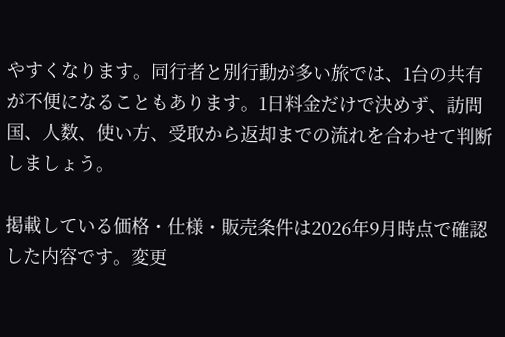やすくなります。同行者と別行動が多い旅では、1台の共有が不便になることもあります。1日料金だけで決めず、訪問国、人数、使い方、受取から返却までの流れを合わせて判断しましょう。

掲載している価格・仕様・販売条件は2026年9月時点で確認した内容です。変更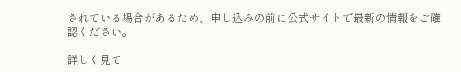されている場合があるため、申し込みの前に公式サイトで最新の情報をご確認ください。

詳しく見て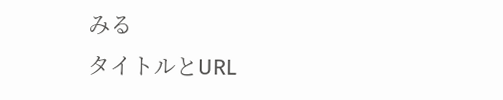みる
タイトルとURL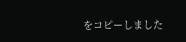をコピーしました